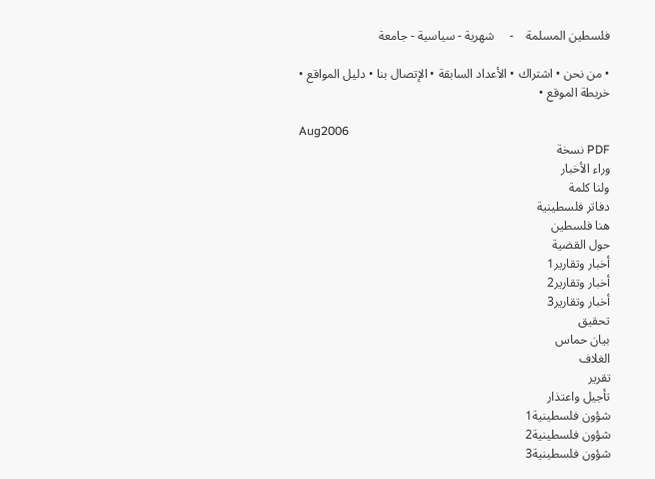فلسطين المسلمة    -     شهرية - سياسية - جامعة

• من نحن • اشتراك • الأعداد السابقة • الإتصال بنا • دليل المواقع • خريطة الموقع •

Aug2006
PDF نسخة
وراء الأخبار
ولنا كلمة
دفاتر فلسطينية
هنا فلسطين
حول القضية
أخبار وتقارير1
أخبار وتقارير2
أخبار وتقارير3
تحقيق
بيان حماس
الغلاف
تقرير
تأجيل واعتذار
شؤون فلسطينية1
شؤون فلسطينية2
شؤون فلسطينية3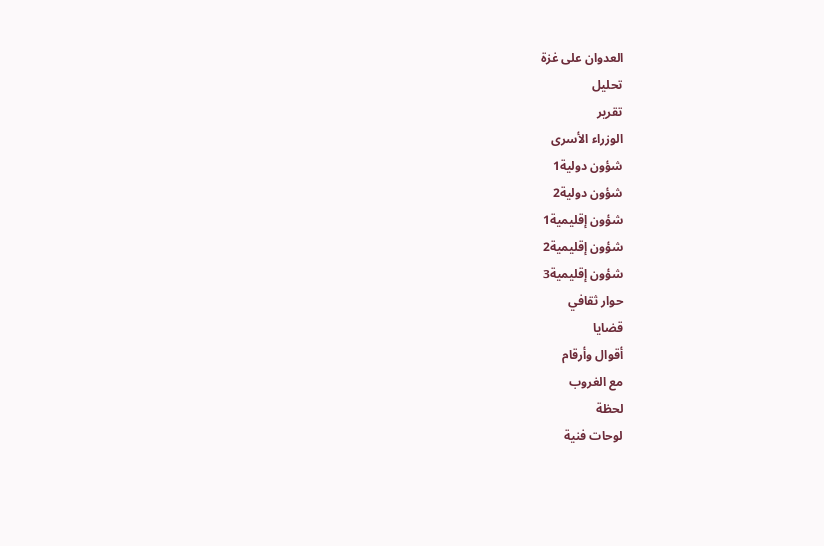العدوان على غزة
تحليل
تقرير
الوزراء الأسرى
شؤون دولية1
شؤون دولية2
شؤون إقليمية1
شؤون إقليمية2
شؤون إقليمية3
حوار ثقافي
قضايا
أقوال وأرقام
مع الغروب
لحظة
لوحات فنية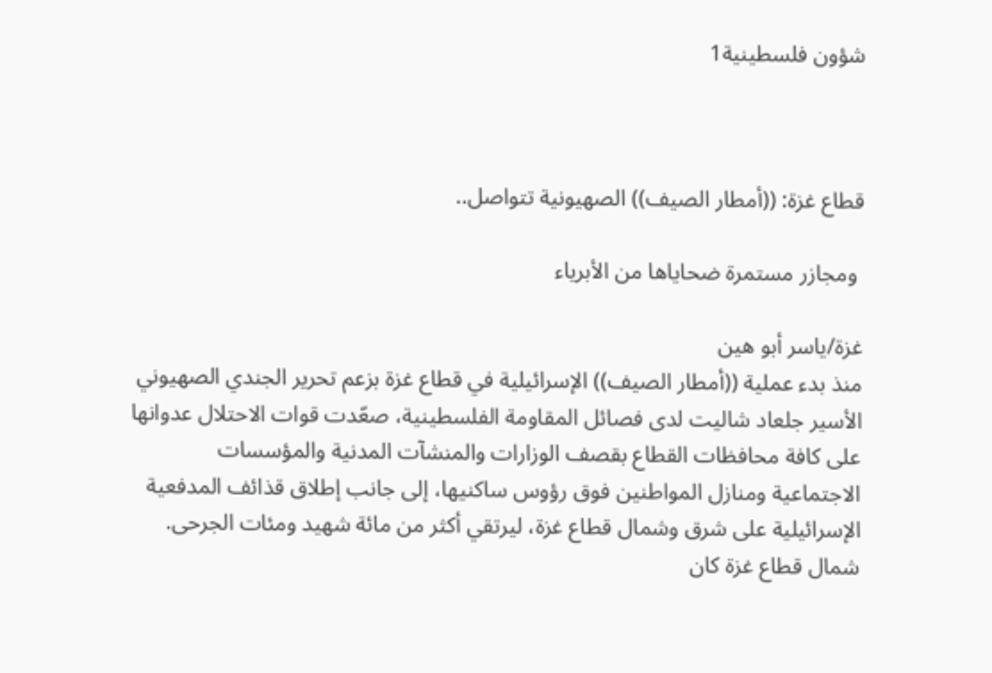شؤون فلسطينية1



قطاع غزة: ((أمطار الصيف)) الصهيونية تتواصل..

 ومجازر مستمرة ضحاياها من الأبرياء

غزة/ياسر أبو هين
منذ بدء عملية ((أمطار الصيف)) الإسرائيلية في قطاع غزة بزعم تحرير الجندي الصهيوني الأسير جلعاد شاليت لدى فصائل المقاومة الفلسطينية، صعّدت قوات الاحتلال عدوانها على كافة محافظات القطاع بقصف الوزارات والمنشآت المدنية والمؤسسات الاجتماعية ومنازل المواطنين فوق رؤوس ساكنيها، إلى جانب إطلاق قذائف المدفعية الإسرائيلية على شرق وشمال قطاع غزة، ليرتقي أكثر من مائة شهيد ومئات الجرحى.
شمال قطاع غزة كان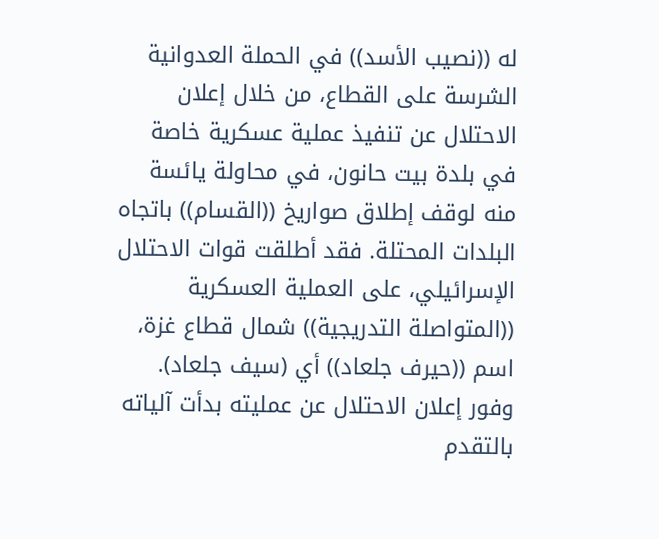له ((نصيب الأسد)) في الحملة العدوانية الشرسة على القطاع، من خلال إعلان الاحتلال عن تنفيذ عملية عسكرية خاصة في بلدة بيت حانون، في محاولة يائسة منه لوقف إطلاق صواريخ ((القسام)) باتجاه البلدات المحتلة. فقد أطلقت قوات الاحتلال الإسرائيلي، على العملية العسكرية ((المتواصلة التدريجية)) شمال قطاع غزة، اسم ((حيرف جلعاد)) أي (سيف جلعاد).
وفور إعلان الاحتلال عن عمليته بدأت آلياته بالتقدم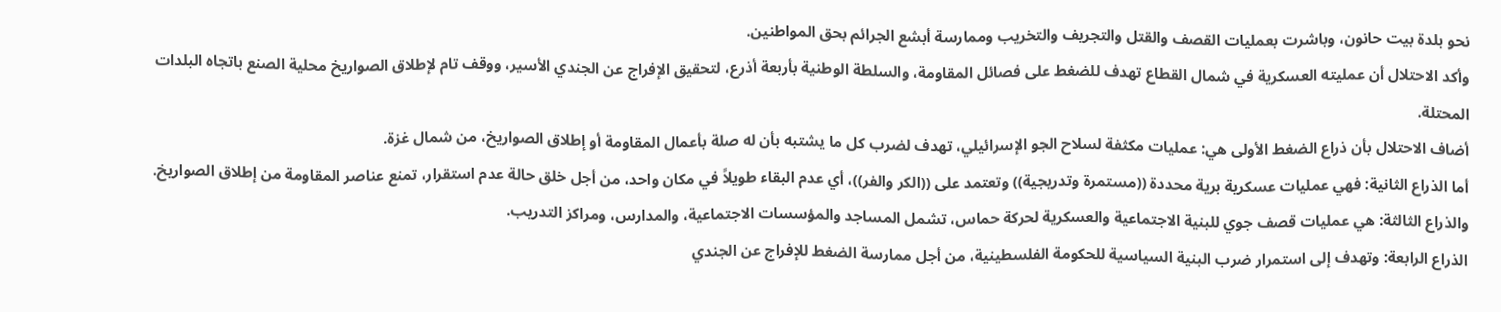نحو بلدة بيت حانون، وباشرت بعمليات القصف والقتل والتجريف والتخريب وممارسة أبشع الجرائم بحق المواطنين.
وأكد الاحتلال أن عمليته العسكرية في شمال القطاع تهدف للضغط على فصائل المقاومة، والسلطة الوطنية بأربعة أذرع، لتحقيق الإفراج عن الجندي الأسير، ووقف تام لإطلاق الصواريخ محلية الصنع باتجاه البلدات المحتلة.
أضاف الاحتلال بأن ذراع الضغط الأولى هي: عمليات مكثفة لسلاح الجو الإسرائيلي، تهدف لضرب كل ما يشتبه بأن له صلة بأعمال المقاومة أو إطلاق الصواريخ، من شمال غزة.
أما الذراع الثانية: فهي عمليات عسكرية برية محددة ((مستمرة وتدريجية)) وتعتمد على ((الكر والفر))، أي عدم البقاء طويلاً في مكان واحد، من أجل خلق حالة عدم استقرار، تمنع عناصر المقاومة من إطلاق الصواريخ.
والذراع الثالثة: هي عمليات قصف جوي للبنية الاجتماعية والعسكرية لحركة حماس، تشمل المساجد والمؤسسات الاجتماعية، والمدارس، ومراكز التدريب.
الذراع الرابعة: وتهدف إلى استمرار ضرب البنية السياسية للحكومة الفلسطينية، من أجل ممارسة الضغط للإفراج عن الجندي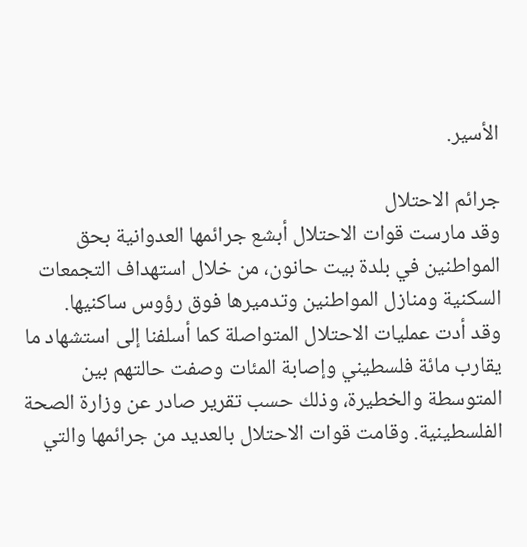الأسير.

جرائم الاحتلال
وقد مارست قوات الاحتلال أبشع جرائمها العدوانية بحق المواطنين في بلدة بيت حانون، من خلال استهداف التجمعات السكنية ومنازل المواطنين وتدميرها فوق رؤوس ساكنيها.
وقد أدت عمليات الاحتلال المتواصلة كما أسلفنا إلى استشهاد ما يقارب مائة فلسطيني وإصابة المئات وصفت حالتهم بين المتوسطة والخطيرة، وذلك حسب تقرير صادر عن وزارة الصحة الفلسطينية. وقامت قوات الاحتلال بالعديد من جرائمها والتي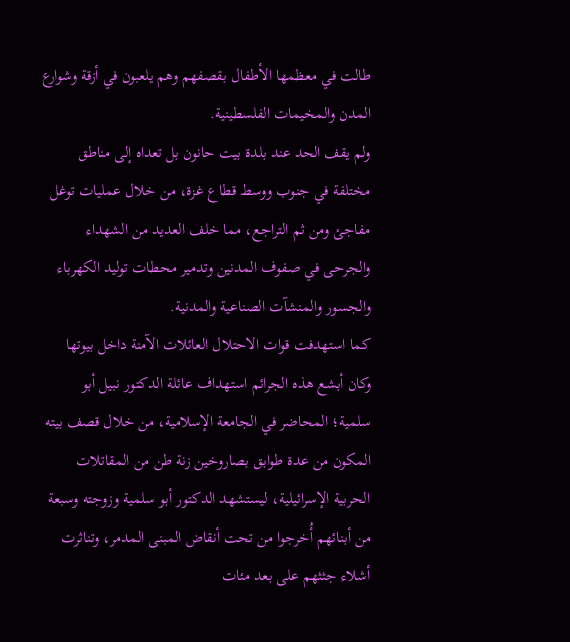طالت في معظمها الأطفال بقصفهم وهم يلعبون في أزقة وشوارع المدن والمخيمات الفلسطينية.
ولم يقف الحد عند بلدة بيت حانون بل تعداه إلى مناطق مختلفة في جنوب ووسط قطاع غزة، من خلال عمليات توغل مفاجئ ومن ثم التراجع، مما خلف العديد من الشهداء والجرحى في صفوف المدنين وتدمير محطات توليد الكهرباء والجسور والمنشآت الصناعية والمدنية.
كما استهدفت قوات الاحتلال العائلات الآمنة داخل بيوتها وكان أبشع هذه الجرائم استهداف عائلة الدكتور نبيل أبو سلمية؛ المحاضر في الجامعة الإسلامية، من خلال قصف بيته المكون من عدة طوابق بصاروخين زنة طن من المقاتلات الحربية الإسرائيلية، ليستشهد الدكتور أبو سلمية وزوجته وسبعة من أبنائهم أُخرجوا من تحت أنقاض المبنى المدمر، وتناثرت أشلاء جثثهم على بعد مئات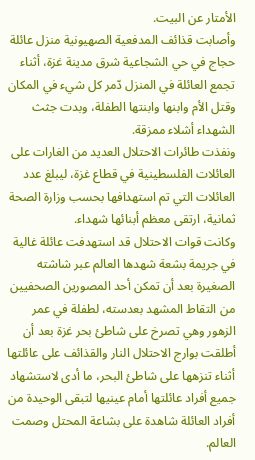الأمتار عن البيت.
وأصابت قذائف المدفعية الصهيونية منزل عائلة حجاج في حي الشجاعية شرق مدينة غزة، أثناء تجمع العائلة في المنزل دّمر كل شيء في المكان وقتل الأم وابنها وابنتها الطفلة، وبدت جثث الشهداء أشلاء ممزقة.
ونفذت طائرات الاحتلال العديد من الغارات على العائلات الفلسطينية في قطاع غزة، ليبلغ عدد العائلات التي تم استهدافها بحسب وزارة الصحة ثمانية، ارتقى معظم أبنائها شهداء.
وكانت قوات الاحتلال قد استهدفت عائلة غالية في جريمة بشعة شهدها العالم عبر شاشته الصغيرة بعد أن تمكن أحد المصورين الصحفيين من التقاط المشهد بعدسته، لطفلة في عمر الزهور وهي تصرخ على شاطئ بحر غزة بعد أن أطلقت بوارج الاحتلال النار والقذائف على عائلتها أثناء تنزهها على شاطئ البحر، ما أدى لاستشهاد جميع أفراد عائلتها أمام عينيها لتبقى الوحيدة من أفراد العائلة شاهدة على بشاعة المحتل وصمت العالم.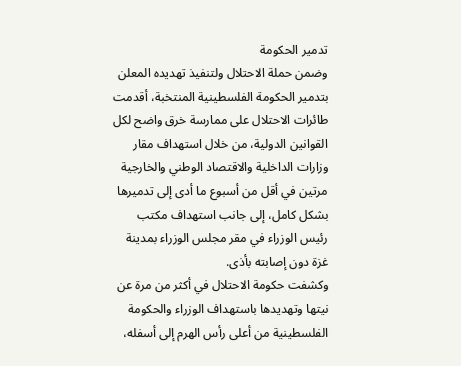تدمير الحكومة
وضمن حملة الاحتلال ولتنفيذ تهديده المعلن بتدمير الحكومة الفلسطينية المنتخبة، أقدمت طائرات الاحتلال على ممارسة خرق واضح لكل القوانين الدولية، من خلال استهداف مقار وزارات الداخلية والاقتصاد الوطني والخارجية مرتين في أقل من أسبوع ما أدى إلى تدميرها بشكل كامل، إلى جانب استهداف مكتب رئيس الوزراء في مقر مجلس الوزراء بمدينة غزة دون إصابته بأذى.
وكشفت حكومة الاحتلال في أكثر من مرة عن نيتها وتهديدها باستهداف الوزراء والحكومة الفلسطينية من أعلى رأس الهرم إلى أسفله،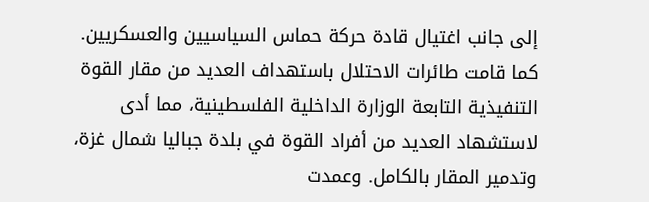إلى جانب اغتيال قادة حركة حماس السياسيين والعسكريين.
كما قامت طائرات الاحتلال باستهداف العديد من مقار القوة التنفيذية التابعة الوزارة الداخلية الفلسطينية، مما أدى لاستشهاد العديد من أفراد القوة في بلدة جباليا شمال غزة، وتدمير المقار بالكامل. وعمدت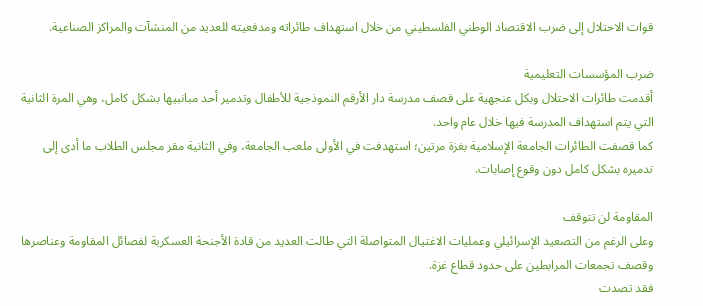قوات الاحتلال إلى ضرب الاقتصاد الوطني الفلسطيني من خلال استهداف طائراته ومدفعيته للعديد من المنشآت والمراكز الصناعية.

ضرب المؤسسات التعليمية
أقدمت طائرات الاحتلال وبكل عنجهية على قصف مدرسة دار الأرقم النموذجية للأطفال وتدمير أحد مبانبيها بشكل كامل، وهي المرة الثانية التي يتم استهداف المدرسة فيها خلال عام واحد.
كما قصفت الطائرات الجامعة الإسلامية بغزة مرتين؛ استهدفت في الأولى ملعب الجامعة، وفي الثانية مقر مجلس الطلاب ما أدى إلى تدميره بشكل كامل دون وقوع إصابات.

المقاومة لن تتوقف
وعلى الرغم من التصعيد الإسرائيلي وعمليات الاغتيال المتواصلة التي طالت العديد من قادة الأجنحة العسكرية لفصائل المقاومة وعناصرها وقصف تجمعات المرابطين على حدود قطاع غزة.
فقد تصدت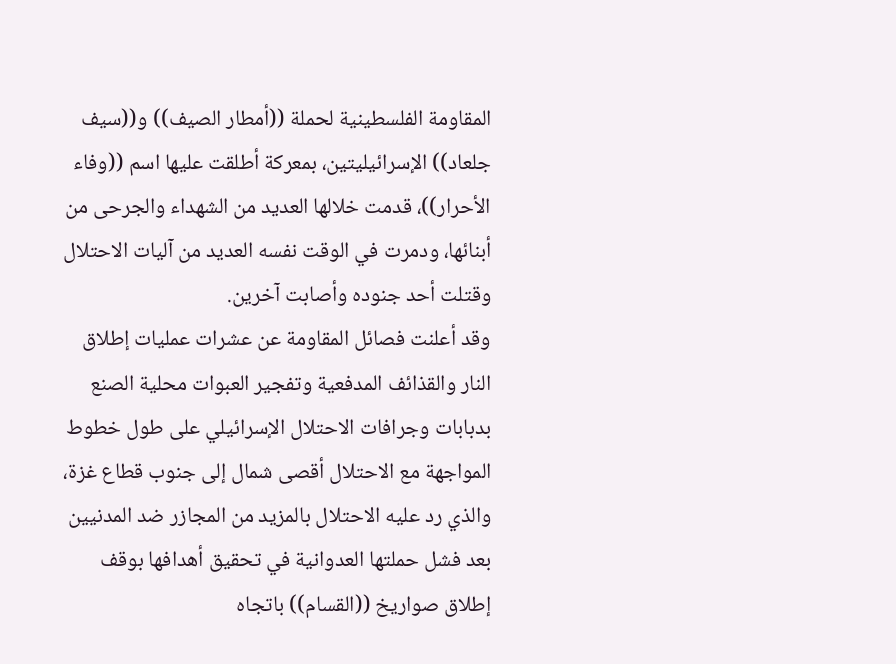المقاومة الفلسطينية لحملة ((أمطار الصيف)) و((سيف جلعاد)) الإسرائيليتين، بمعركة أطلقت عليها اسم ((وفاء الأحرار))، قدمت خلالها العديد من الشهداء والجرحى من أبنائها، ودمرت في الوقت نفسه العديد من آليات الاحتلال وقتلت أحد جنوده وأصابت آخرين.
وقد أعلنت فصائل المقاومة عن عشرات عمليات إطلاق النار والقذائف المدفعية وتفجير العبوات محلية الصنع بدبابات وجرافات الاحتلال الإسرائيلي على طول خطوط المواجهة مع الاحتلال أقصى شمال إلى جنوب قطاع غزة، والذي رد عليه الاحتلال بالمزيد من المجازر ضد المدنيين بعد فشل حملتها العدوانية في تحقيق أهدافها بوقف إطلاق صواريخ ((القسام)) باتجاه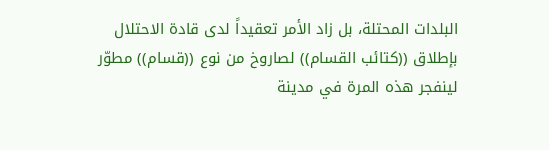البلدات المحتلة، بل زاد الأمر تعقيداً لدى قادة الاحتلال بإطلاق ((كتائب القسام)) لصاروخ من نوع ((قسام)) مطوّر لينفجر هذه المرة في مدينة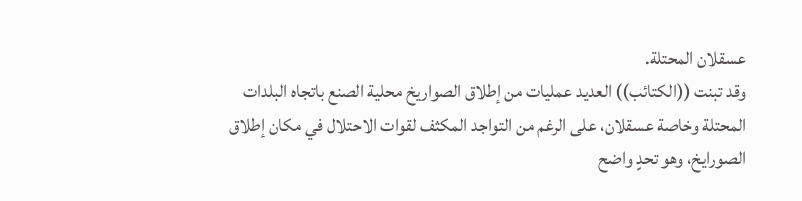عسقلان المحتلة.
وقد تبنت ((الكتائب)) العديد عمليات من إطلاق الصواريخ محلية الصنع باتجاه البلدات المحتلة وخاصة عسقلان، على الرغم من التواجد المكثف لقوات الاحتلال في مكان إطلاق الصورايخ، وهو تحدٍ واضح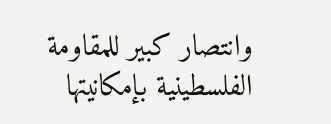وانتصار كبير للمقاومة الفلسطينية بإمكانيتها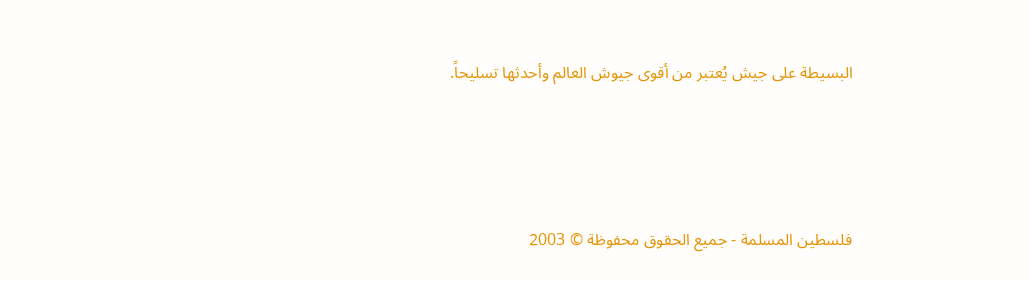البسيطة على جيش يُعتبر من أقوى جيوش العالم وأحدثها تسليحاً.




فلسطين المسلمة - جميع الحقوق محفوظة © 2003